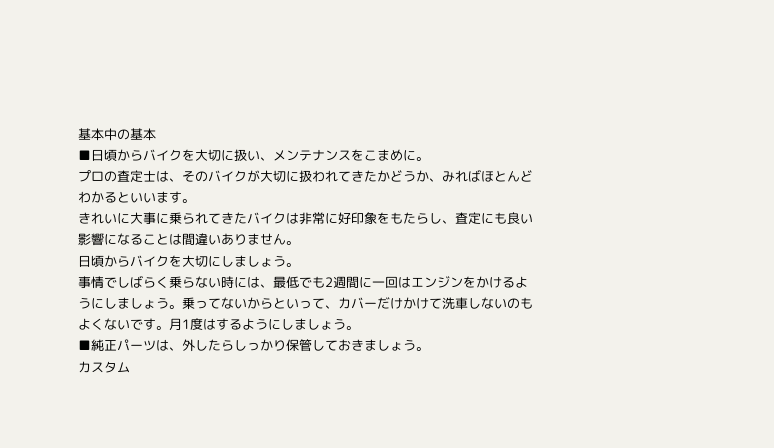基本中の基本
■日頃からバイクを大切に扱い、メンテナンスをこまめに。
プロの査定士は、そのバイクが大切に扱われてきたかどうか、みればほとんどわかるといいます。
きれいに大事に乗られてきたバイクは非常に好印象をもたらし、査定にも良い影響になることは間違いありません。
日頃からバイクを大切にしましょう。
事情でしばらく乗らない時には、最低でも2週間に一回はエンジンをかけるようにしましょう。乗ってないからといって、カバーだけかけて洗車しないのもよくないです。月1度はするようにしましょう。
■純正パーツは、外したらしっかり保管しておきましょう。
カスタム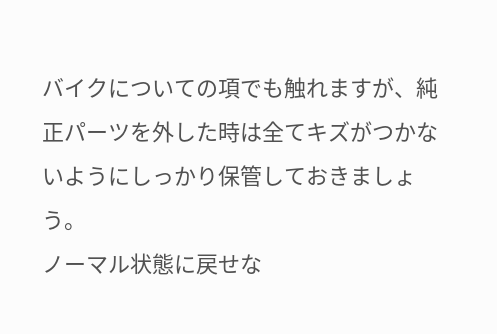バイクについての項でも触れますが、純正パーツを外した時は全てキズがつかないようにしっかり保管しておきましょう。
ノーマル状態に戻せな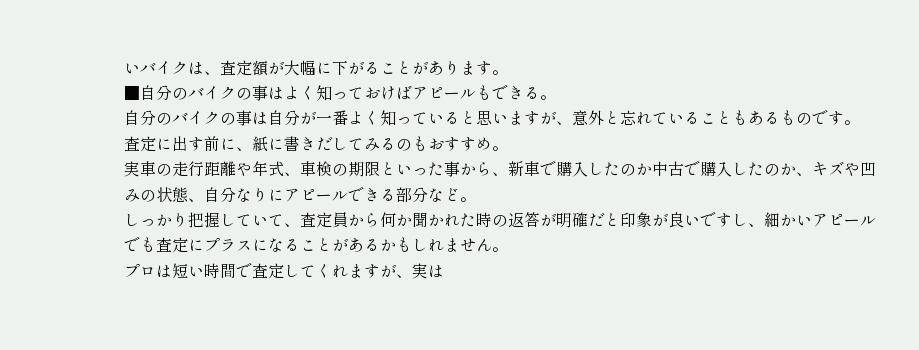いバイクは、査定額が大幅に下がることがあります。
■自分のバイクの事はよく知っておけばアピールもできる。
自分のバイクの事は自分が一番よく知っていると思いますが、意外と忘れていることもあるものです。
査定に出す前に、紙に書きだしてみるのもおすすめ。
実車の走行距離や年式、車検の期限といった事から、新車で購入したのか中古で購入したのか、キズや凹みの状態、自分なりにアピールできる部分など。
しっかり把握していて、査定員から何か聞かれた時の返答が明確だと印象が良いですし、細かいアピールでも査定にプラスになることがあるかもしれません。
プロは短い時間で査定してくれますが、実は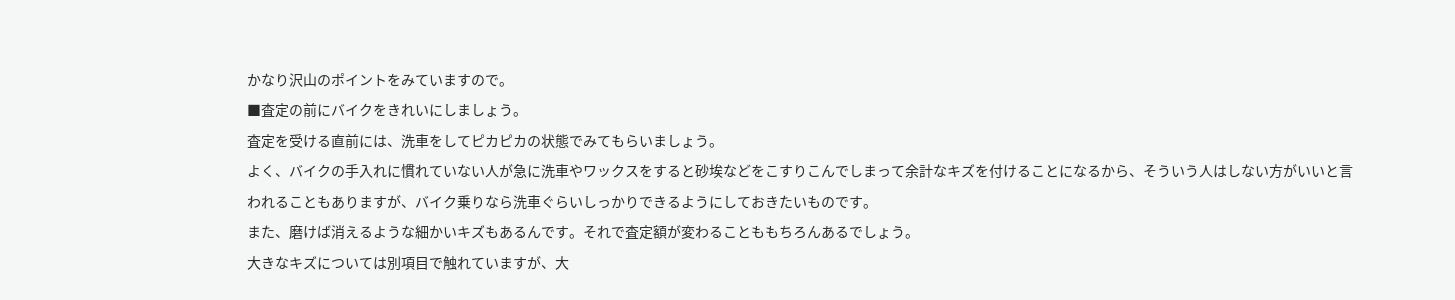かなり沢山のポイントをみていますので。
■査定の前にバイクをきれいにしましょう。
査定を受ける直前には、洗車をしてピカピカの状態でみてもらいましょう。
よく、バイクの手入れに慣れていない人が急に洗車やワックスをすると砂埃などをこすりこんでしまって余計なキズを付けることになるから、そういう人はしない方がいいと言われることもありますが、バイク乗りなら洗車ぐらいしっかりできるようにしておきたいものです。
また、磨けば消えるような細かいキズもあるんです。それで査定額が変わることももちろんあるでしょう。
大きなキズについては別項目で触れていますが、大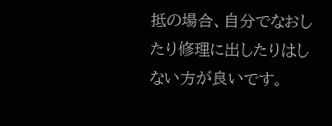抵の場合、自分でなおしたり修理に出したりはしない方が良いです。